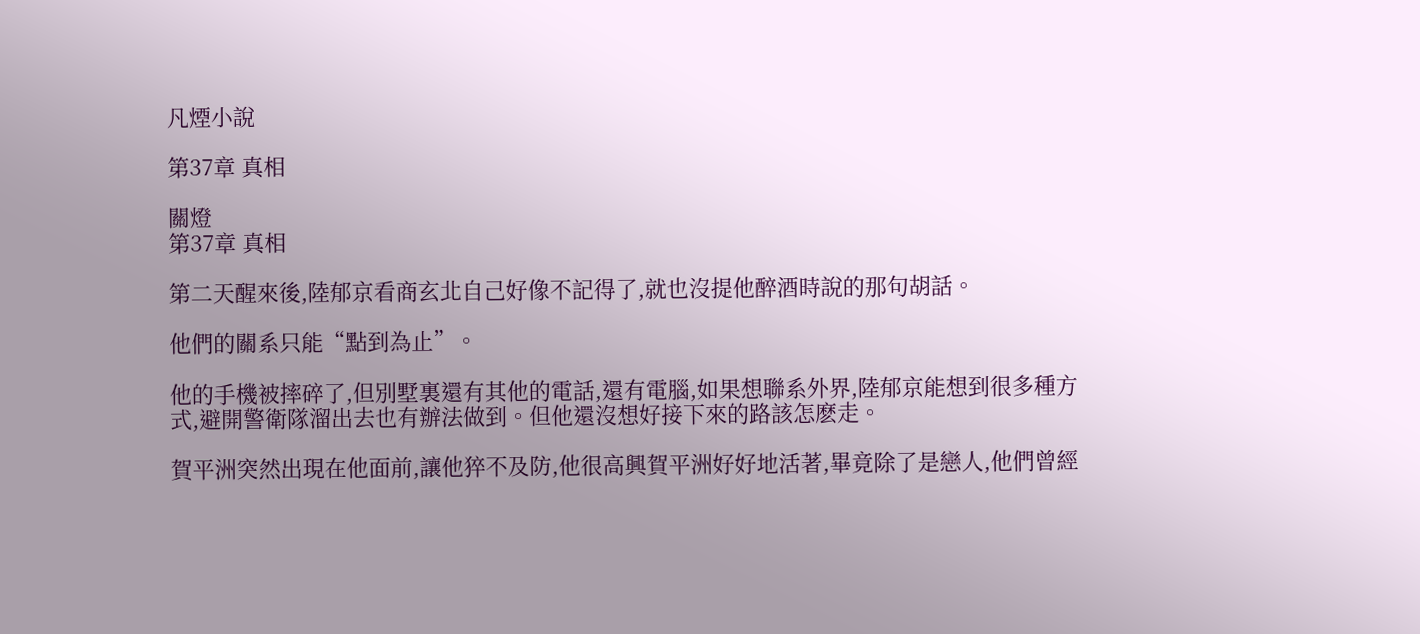凡煙小說

第37章 真相

關燈
第37章 真相

第二天醒來後,陸郁京看商玄北自己好像不記得了,就也沒提他醉酒時說的那句胡話。

他們的關系只能“點到為止”。

他的手機被摔碎了,但別墅裏還有其他的電話,還有電腦,如果想聯系外界,陸郁京能想到很多種方式,避開警衛隊溜出去也有辦法做到。但他還沒想好接下來的路該怎麽走。

賀平洲突然出現在他面前,讓他猝不及防,他很高興賀平洲好好地活著,畢竟除了是戀人,他們曾經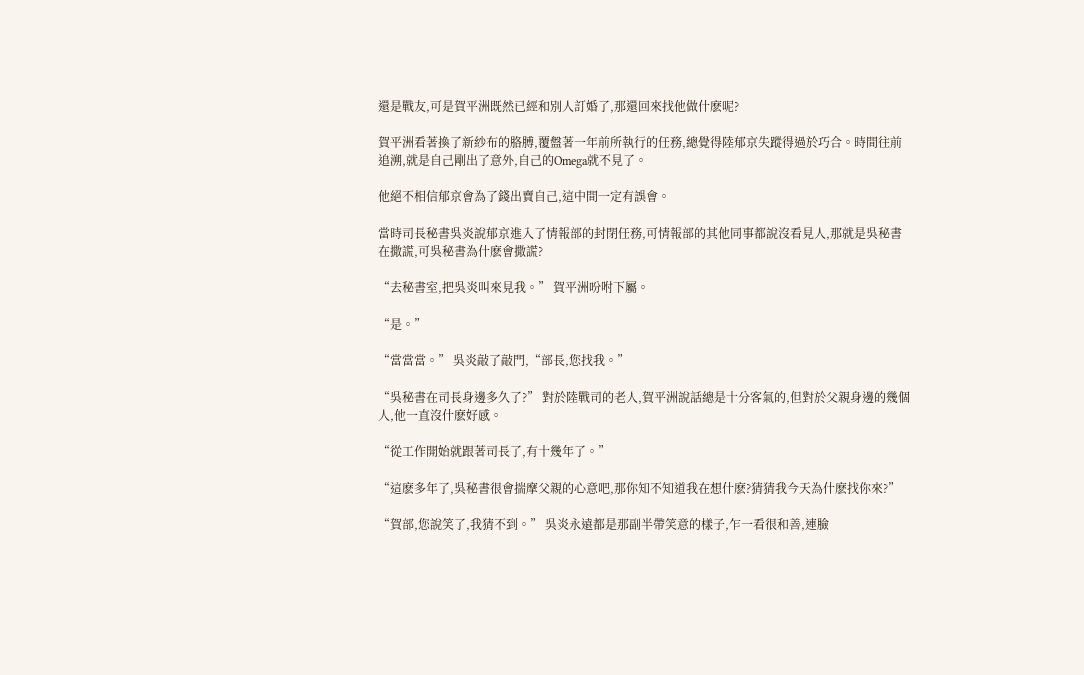還是戰友,可是賀平洲既然已經和別人訂婚了,那還回來找他做什麽呢?

賀平洲看著換了新紗布的胳膊,覆盤著一年前所執行的任務,總覺得陸郁京失蹤得過於巧合。時間往前追溯,就是自己剛出了意外,自己的Omega就不見了。

他絕不相信郁京會為了錢出賣自己,這中間一定有誤會。

當時司長秘書吳炎說郁京進入了情報部的封閉任務,可情報部的其他同事都說沒看見人,那就是吳秘書在撒謊,可吳秘書為什麽會撒謊?

“去秘書室,把吳炎叫來見我。” 賀平洲吩咐下屬。

“是。”

“當當當。” 吳炎敲了敲門,“部長,您找我。”

“吳秘書在司長身邊多久了?” 對於陸戰司的老人,賀平洲說話總是十分客氣的,但對於父親身邊的幾個人,他一直沒什麽好感。

“從工作開始就跟著司長了,有十幾年了。”

“這麽多年了,吳秘書很會揣摩父親的心意吧,那你知不知道我在想什麽?猜猜我今天為什麽找你來?”

“賀部,您說笑了,我猜不到。” 吳炎永遠都是那副半帶笑意的樣子,乍一看很和善,連臉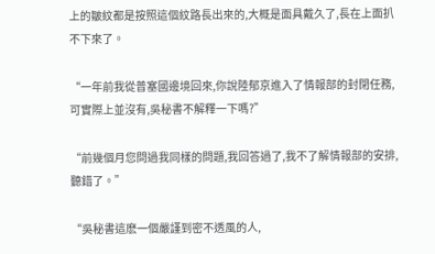上的皺紋都是按照這個紋路長出來的,大概是面具戴久了,長在上面扒不下來了。

“一年前我從普塞國邊境回來,你說陸郁京進入了情報部的封閉任務,可實際上並沒有,吳秘書不解釋一下嗎?”

“前幾個月您問過我同樣的問題,我回答過了,我不了解情報部的安排,聽錯了。”

“吳秘書這麽一個嚴謹到密不透風的人,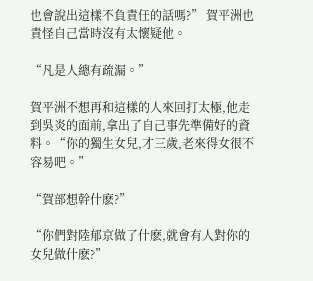也會說出這樣不負責任的話嗎?” 賀平洲也責怪自己當時沒有太懷疑他。

“凡是人總有疏漏。”

賀平洲不想再和這樣的人來回打太極,他走到吳炎的面前,拿出了自己事先準備好的資料。“你的獨生女兒,才三歲,老來得女很不容易吧。”

“賀部想幹什麽?”

“你們對陸郁京做了什麽,就會有人對你的女兒做什麽?”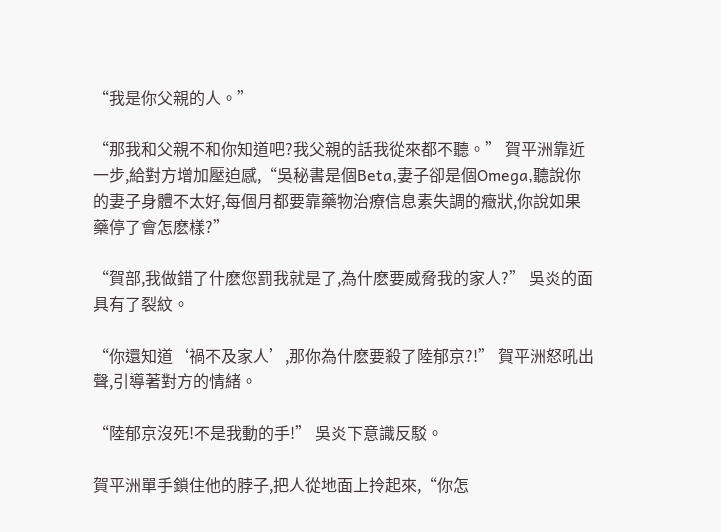“我是你父親的人。”

“那我和父親不和你知道吧?我父親的話我從來都不聽。” 賀平洲靠近一步,給對方增加壓迫感,“吳秘書是個Beta,妻子卻是個Omega,聽說你的妻子身體不太好,每個月都要靠藥物治療信息素失調的癥狀,你說如果藥停了會怎麽樣?”

“賀部,我做錯了什麽您罰我就是了,為什麽要威脅我的家人?” 吳炎的面具有了裂紋。

“你還知道‘禍不及家人’,那你為什麽要殺了陸郁京?!” 賀平洲怒吼出聲,引導著對方的情緒。

“陸郁京沒死!不是我動的手!” 吳炎下意識反駁。

賀平洲單手鎖住他的脖子,把人從地面上拎起來,“你怎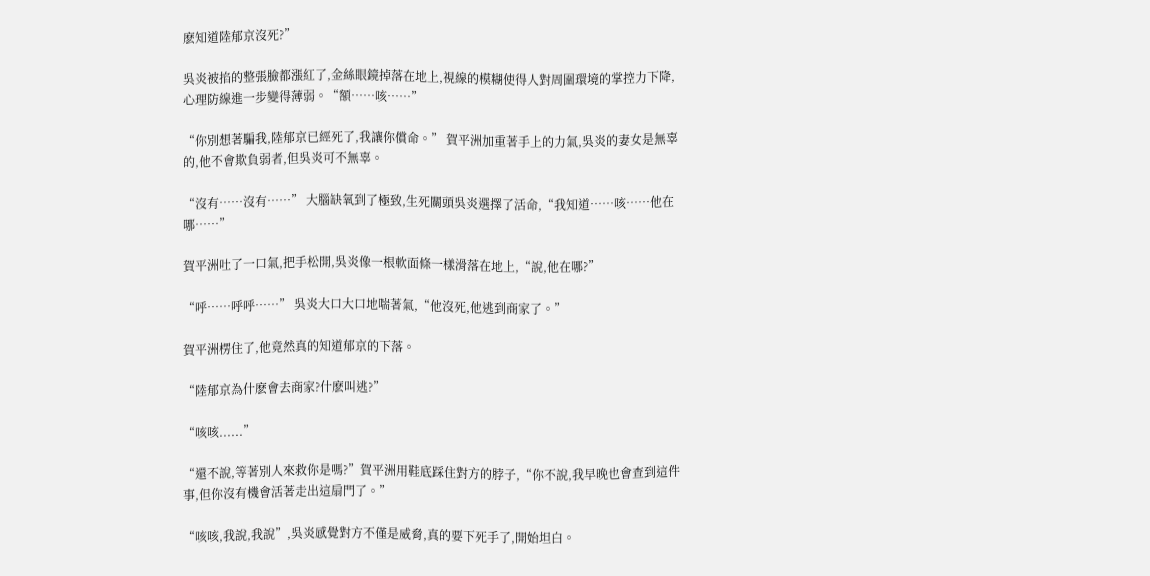麽知道陸郁京沒死?”

吳炎被掐的整張臉都漲紅了,金絲眼鏡掉落在地上,視線的模糊使得人對周圍環境的掌控力下降,心理防線進一步變得薄弱。“額……咳……”

“你別想著騙我,陸郁京已經死了,我讓你償命。” 賀平洲加重著手上的力氣,吳炎的妻女是無辜的,他不會欺負弱者,但吳炎可不無辜。

“沒有……沒有……” 大腦缺氧到了極致,生死關頭吳炎選擇了活命,“我知道……咳……他在哪……”

賀平洲吐了一口氣,把手松開,吳炎像一根軟面條一樣滑落在地上,“說,他在哪?”

“呼……呼呼……” 吳炎大口大口地喘著氣,“他沒死,他逃到商家了。”

賀平洲楞住了,他竟然真的知道郁京的下落。

“陸郁京為什麽會去商家?什麽叫逃?”

“咳咳......”

“還不說,等著別人來救你是嗎?”賀平洲用鞋底踩住對方的脖子,“你不說,我早晚也會查到這件事,但你沒有機會活著走出這扇門了。”

“咳咳,我說,我說”,吳炎感覺對方不僅是威脅,真的要下死手了,開始坦白。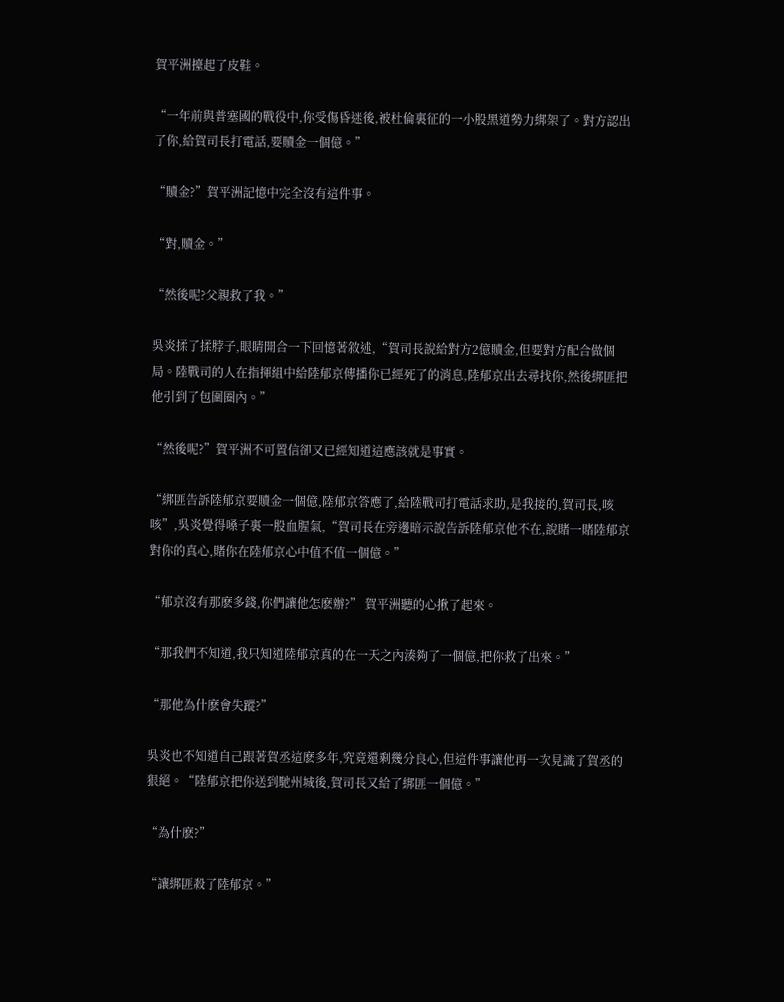賀平洲擡起了皮鞋。

“一年前與普塞國的戰役中,你受傷昏迷後,被杜倫裏征的一小股黑道勢力綁架了。對方認出了你,給賀司長打電話,要贖金一個億。”

“贖金?”賀平洲記憶中完全沒有這件事。

“對,贖金。”

“然後呢?父親救了我。”

吳炎揉了揉脖子,眼睛開合一下回憶著敘述,“賀司長說給對方2億贖金,但要對方配合做個局。陸戰司的人在指揮組中給陸郁京傳播你已經死了的消息,陸郁京出去尋找你,然後綁匪把他引到了包圍圈內。”

“然後呢?”賀平洲不可置信卻又已經知道這應該就是事實。

“綁匪告訴陸郁京要贖金一個億,陸郁京答應了,給陸戰司打電話求助,是我接的,賀司長,咳咳”,吳炎覺得嗓子裏一股血腥氣,“賀司長在旁邊暗示說告訴陸郁京他不在,說賭一賭陸郁京對你的真心,賭你在陸郁京心中值不值一個億。”

“郁京沒有那麽多錢,你們讓他怎麽辦?” 賀平洲聽的心揪了起來。

“那我們不知道,我只知道陸郁京真的在一天之內湊夠了一個億,把你救了出來。”

“那他為什麽會失蹤?”

吳炎也不知道自己跟著賀丞這麽多年,究竟還剩幾分良心,但這件事讓他再一次見識了賀丞的狠絕。“陸郁京把你送到馳州城後,賀司長又給了綁匪一個億。”

“為什麽?”

“讓綁匪殺了陸郁京。”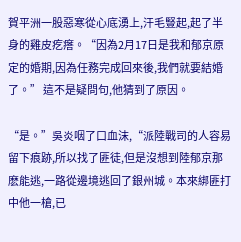賀平洲一股惡寒從心底湧上,汗毛豎起,起了半身的雞皮疙瘩。“因為2月17日是我和郁京原定的婚期,因為任務完成回來後,我們就要結婚了。” 這不是疑問句,他猜到了原因。

“是。”吳炎咽了口血沫,“派陸戰司的人容易留下痕跡,所以找了匪徒,但是沒想到陸郁京那麽能逃,一路從邊境逃回了銀州城。本來綁匪打中他一槍,已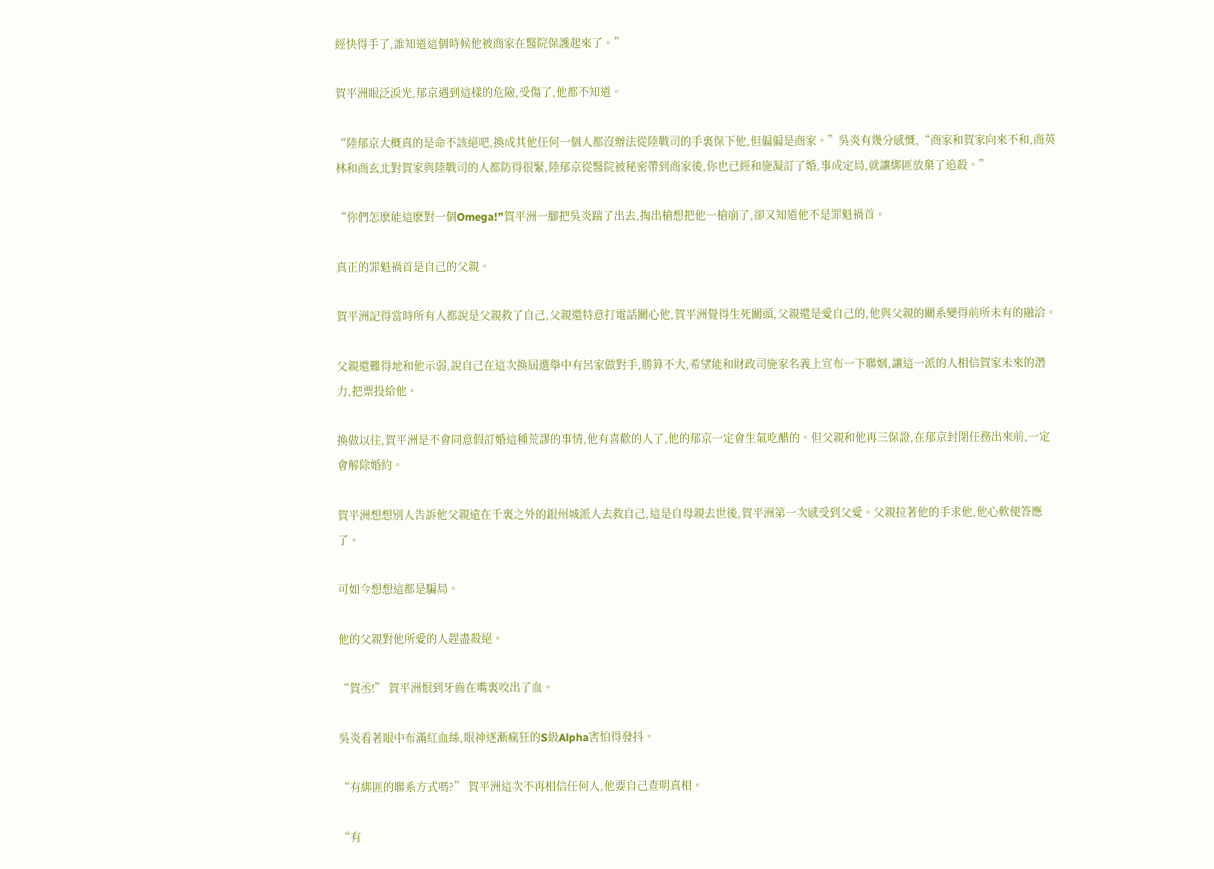經快得手了,誰知道這個時候他被商家在醫院保護起來了。”

賀平洲眼泛淚光,郁京遇到這樣的危險,受傷了,他都不知道。

“陸郁京大概真的是命不該絕吧,換成其他任何一個人都沒辦法從陸戰司的手裏保下他,但偏偏是商家。”吳炎有幾分感慨,“商家和賀家向來不和,商英林和商玄北對賀家與陸戰司的人都防得很緊,陸郁京從醫院被秘密帶到商家後,你也已經和施凝訂了婚,事成定局,就讓綁匪放棄了追殺。”

“你們怎麽能這麽對一個Omega!”賀平洲一腳把吳炎踹了出去,掏出槍想把他一槍崩了,卻又知道他不是罪魁禍首。

真正的罪魁禍首是自己的父親。

賀平洲記得當時所有人都說是父親救了自己,父親還特意打電話關心他,賀平洲覺得生死關頭,父親還是愛自己的,他與父親的關系變得前所未有的融洽。

父親還難得地和他示弱,說自己在這次換屆選舉中有呂家做對手,勝算不大,希望能和財政司施家名義上宣布一下聯姻,讓這一派的人相信賀家未來的潛力,把票投給他。

換做以往,賀平洲是不會同意假訂婚這種荒謬的事情,他有喜歡的人了,他的郁京一定會生氣吃醋的。但父親和他再三保證,在郁京封閉任務出來前,一定會解除婚約。

賀平洲想想別人告訴他父親遠在千裏之外的銀州城派人去救自己,這是自母親去世後,賀平洲第一次感受到父愛。父親拉著他的手求他,他心軟便答應了。

可如今想想這都是騙局。

他的父親對他所愛的人趕盡殺絕。

“賀丞!” 賀平洲恨到牙齒在嘴裏咬出了血。

吳炎看著眼中布滿紅血絲,眼神逐漸瘋狂的S級Alpha害怕得發抖。

“有綁匪的聯系方式嗎?” 賀平洲這次不再相信任何人,他要自己查明真相。

“有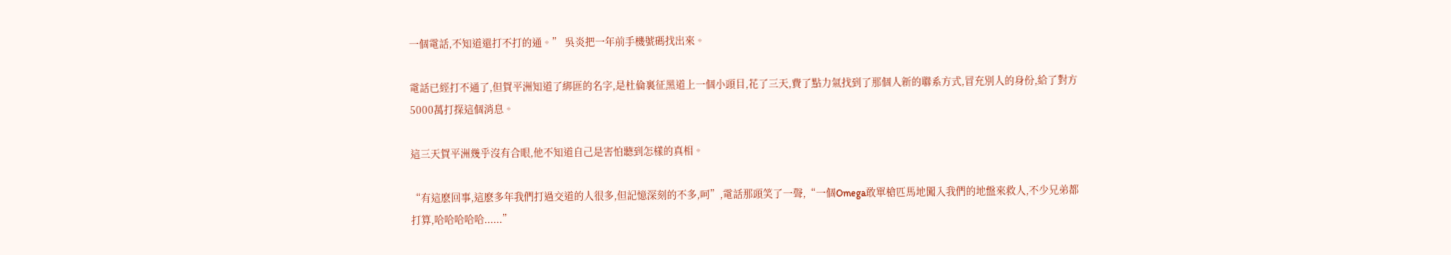一個電話,不知道還打不打的通。” 吳炎把一年前手機號碼找出來。

電話已經打不通了,但賀平洲知道了綁匪的名字,是杜倫裏征黑道上一個小頭目,花了三天,費了點力氣找到了那個人新的聯系方式,冒充別人的身份,給了對方5000萬打探這個消息。

這三天賀平洲幾乎沒有合眼,他不知道自己是害怕聽到怎樣的真相。

“有這麽回事,這麽多年我們打過交道的人很多,但記憶深刻的不多,呵”,電話那頭笑了一聲,“一個Omega敢單槍匹馬地闖入我們的地盤來救人,不少兄弟都打算,哈哈哈哈哈......”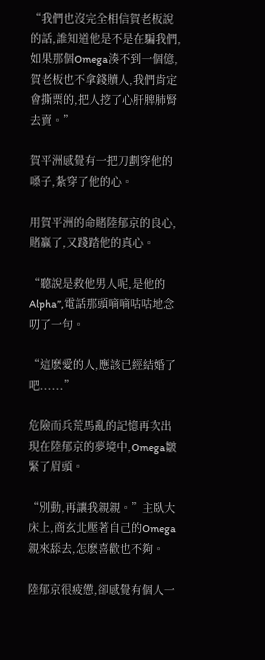“我們也沒完全相信賀老板說的話,誰知道他是不是在騙我們,如果那個Omega湊不到一個億,賀老板也不拿錢贖人,我們肯定會撕票的,把人挖了心肝脾肺腎去賣。”

賀平洲感覺有一把刀劃穿他的嗓子,紮穿了他的心。

用賀平洲的命賭陸郁京的良心,賭贏了,又踐踏他的真心。

“聽說是救他男人呢,是他的Alpha”,電話那頭嘀嘀咕咕地念叨了一句。

“這麽愛的人,應該已經結婚了吧......”

危險而兵荒馬亂的記憶再次出現在陸郁京的夢境中,Omega皺緊了眉頭。

“別動,再讓我親親。”主臥大床上,商玄北壓著自己的Omega親來舔去,怎麽喜歡也不夠。

陸郁京很疲憊,卻感覺有個人一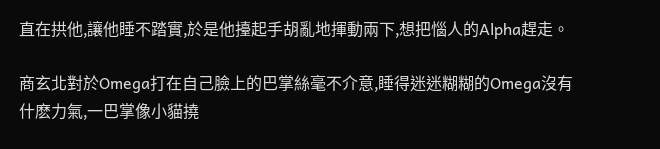直在拱他,讓他睡不踏實,於是他擡起手胡亂地揮動兩下,想把惱人的Alpha趕走。

商玄北對於Omega打在自己臉上的巴掌絲毫不介意,睡得迷迷糊糊的Omega沒有什麽力氣,一巴掌像小貓撓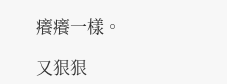癢癢一樣。

又狠狠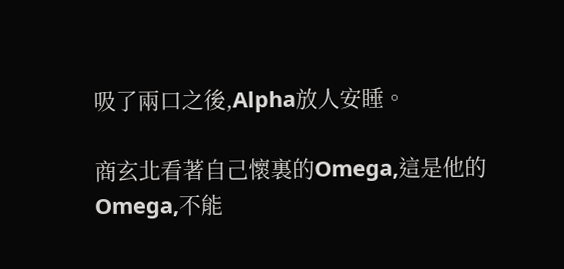吸了兩口之後,Alpha放人安睡。

商玄北看著自己懷裏的Omega,這是他的Omega,不能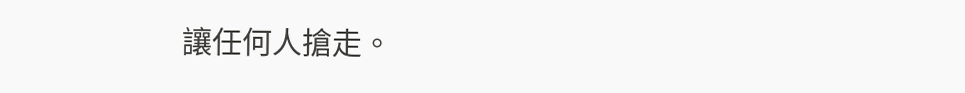讓任何人搶走。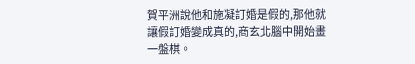賀平洲說他和施凝訂婚是假的,那他就讓假訂婚變成真的,商玄北腦中開始畫一盤棋。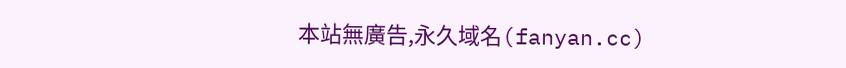本站無廣告,永久域名(fanyan.cc)